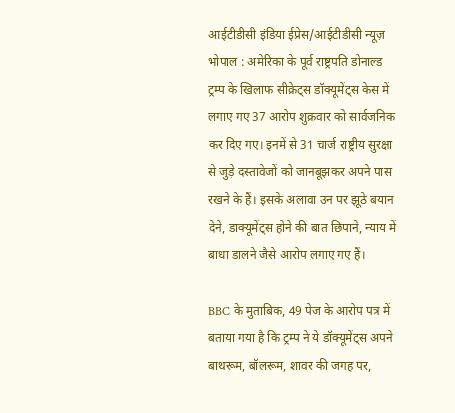आईटीडीसी इंडिया ईप्रेस/आईटीडीसी न्यूज़ भोपाल : अमेरिका के पूर्व राष्ट्रपति डोनाल्ड ट्रम्प के खिलाफ सीक्रेट्स डॉक्यूमेंट्स केस में लगाए गए 37 आरोप शुक्रवार को सार्वजनिक कर दिए गए। इनमें से 31 चार्ज राष्ट्रीय सुरक्षा से जुड़े दस्तावेजों को जानबूझकर अपने पास रखने के हैं। इसके अलावा उन पर झूठे बयान देने, डाक्यूमेंट्स होने की बात छिपाने, न्याय में बाधा डालने जैसे आरोप लगाए गए हैं।

BBC के मुताबिक, 49 पेज के आरोप पत्र में बताया गया है कि ट्रम्प ने ये डॉक्यूमेंट्स अपने बाथरूम, बॉलरूम, शावर की जगह पर,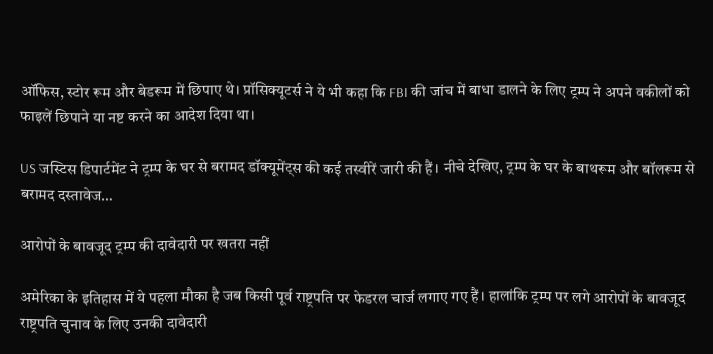ऑफिस, स्टोर रूम और बेडरूम में छिपाए थे। प्रॉसिक्यूटर्स ने ये भी कहा कि FBI की जांच में बाधा डालने के लिए ट्रम्प ने अपने वकीलों को फाइलें छिपाने या नष्ट करने का आदेश दिया था।

US जस्टिस डिपार्टमेंट ने ट्रम्प के घर से बरामद डॉक्यूमेंट्स की कई तस्वीरें जारी की हैं। नीचे देखिए, ट्रम्प के घर के बाथरूम और बॉलरूम से बरामद दस्तावेज…

आरोपों के बावजूद ट्रम्प की दावेदारी पर खतरा नहीं

अमेरिका के इतिहास में ये पहला मौका है जब किसी पूर्व राष्ट्रपति पर फेडरल चार्ज लगाए गए हैं। हालांकि ट्रम्प पर लगे आरोपों के बावजूद राष्ट्रपति चुनाव के लिए उनकी दावेदारी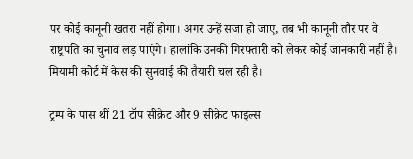पर कोई कानूनी खतरा नहीं होगा। अगर उन्हें सजा हो जाए, तब भी कानूनी तौर पर वे राष्ट्रपति का चुनाव लड़ पाएंगे। हालांकि उनकी गिरफ्तारी को लेकर कोई जानकारी नहीं है। मियामी कोर्ट में केस की सुनवाई की तैयारी चल रही है।

ट्रम्प के पास थीं 21 टॉप सीक्रेट और 9 सीक्रेट फाइल्स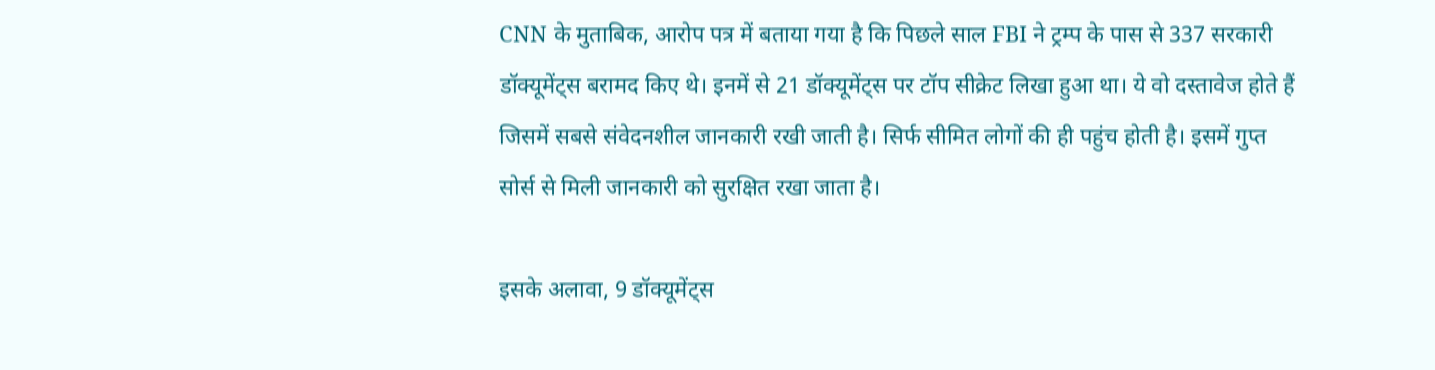CNN के मुताबिक, आरोप पत्र में बताया गया है कि पिछले साल FBI ने ट्रम्प के पास से 337 सरकारी डॉक्यूमेंट्स बरामद किए थे। इनमें से 21 डॉक्यूमेंट्स पर टॉप सीक्रेट लिखा हुआ था। ये वो दस्तावेज होते हैं जिसमें सबसे संवेदनशील जानकारी रखी जाती है। सिर्फ सीमित लोगों की ही पहुंच होती है। इसमें गुप्त सोर्स से मिली जानकारी को सुरक्षित रखा जाता है।

इसके अलावा, 9 डॉक्यूमेंट्स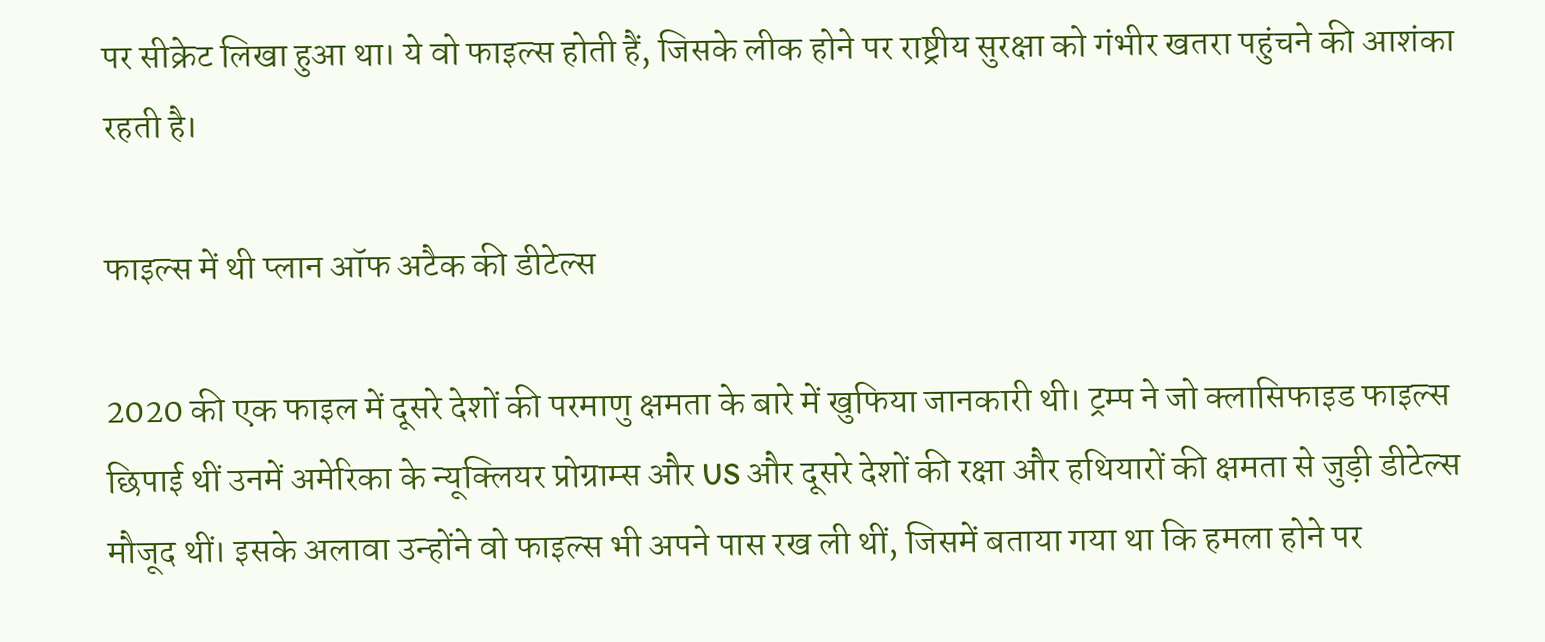पर सीक्रेट लिखा हुआ था। ये वो फाइल्स होती हैं, जिसके लीक होने पर राष्ट्रीय सुरक्षा को गंभीर खतरा पहुंचने की आशंका रहती है।

फाइल्स में थी प्लान ऑफ अटैक की डीटेल्स

2020 की एक फाइल में दूसरे देशों की परमाणु क्षमता के बारे में खुफिया जानकारी थी। ट्रम्प ने जो क्लासिफाइड फाइल्स छिपाई थीं उनमें अमेरिका के न्यूक्लियर प्रोग्राम्स और US और दूसरे देशों की रक्षा और हथियारों की क्षमता से जुड़ी डीटेल्स मौजूद थीं। इसके अलावा उन्होंने वो फाइल्स भी अपने पास रख ली थीं, जिसमें बताया गया था कि हमला होने पर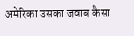अमेरिका उसका जवाब कैसा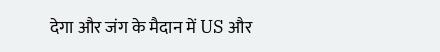देगा और जंग के मैदान में US और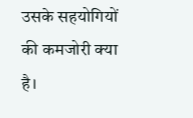उसके सहयोगियों की कमजोरी क्या है।